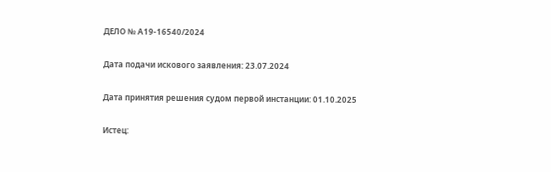ДЕЛО № А19-16540/2024

Дата подачи искового заявления: 23.07.2024

Дата принятия решения судом первой инстанции: 01.10.2025

Истец: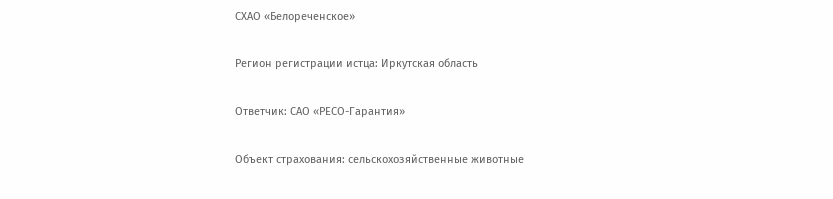СХАО «Белореченское»

Регион регистрации истца: Иркутская область

Ответчик: САО «РЕСО-Гарантия»

Объект страхования: сельскохозяйственные животные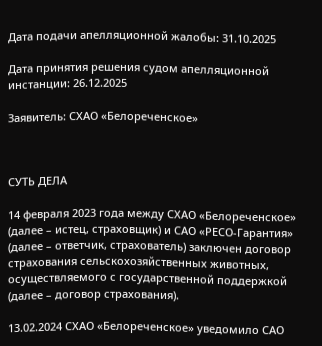Дата подачи апелляционной жалобы: 31.10.2025

Дата принятия решения судом апелляционной инстанции: 26.12.2025

Заявитель: СХАО «Белореченское»



СУТЬ ДЕЛА

14 февраля 2023 года между СХАО «Белореченское» (далее – истец, страховщик) и САО «РЕСО-Гарантия» (далее – ответчик, страхователь) заключен договор страхования сельскохозяйственных животных, осуществляемого с государственной поддержкой (далее – договор страхования).

13.02.2024 СХАО «Белореченское» уведомило САО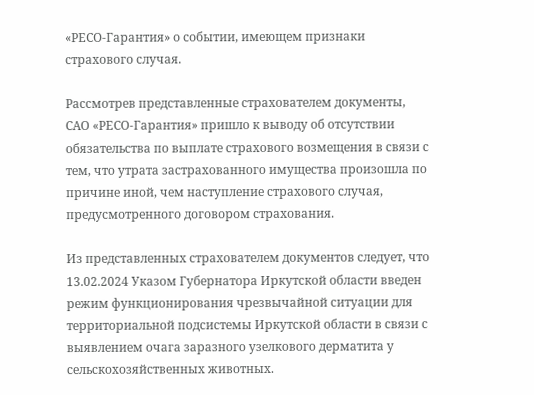«РЕСО-Гарантия» о событии, имеющем признаки страхового случая.

Рассмотрев представленные страхователем документы, САО «РЕСО-Гарантия» пришло к выводу об отсутствии обязательства по выплате страхового возмещения в связи с тем, что утрата застрахованного имущества произошла по причине иной, чем наступление страхового случая, предусмотренного договором страхования.

Из представленных страхователем документов следует, что 13.02.2024 Указом Губернатора Иркутской области введен режим функционирования чрезвычайной ситуации для территориальной подсистемы Иркутской области в связи с выявлением очага заразного узелкового дерматита у сельскохозяйственных животных.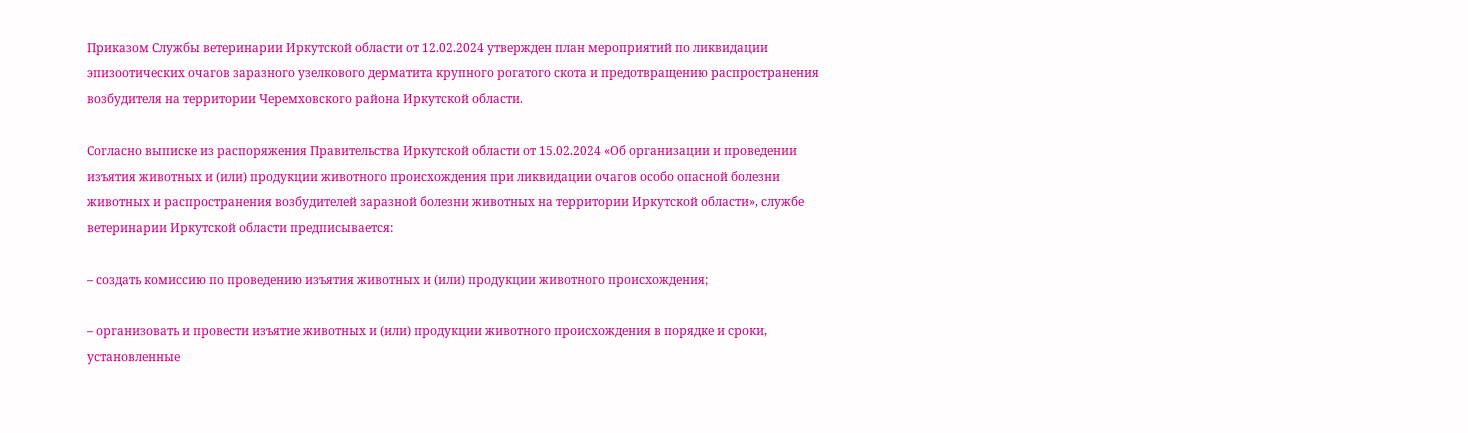Приказом Службы ветеринарии Иркутской области от 12.02.2024 утвержден план мероприятий по ликвидации эпизоотических очагов заразного узелкового дерматита крупного рогатого скота и предотвращению распространения возбудителя на территории Черемховского района Иркутской области.

Согласно выписке из распоряжения Правительства Иркутской области от 15.02.2024 «Об организации и проведении изъятия животных и (или) продукции животного происхождения при ликвидации очагов особо опасной болезни животных и распространения возбудителей заразной болезни животных на территории Иркутской области», службе ветеринарии Иркутской области предписывается:

– создать комиссию по проведению изъятия животных и (или) продукции животного происхождения;

– организовать и провести изъятие животных и (или) продукции животного происхождения в порядке и сроки, установленные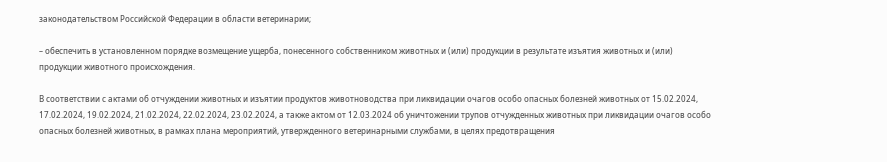законодательством Российской Федерации в области ветеринарии;

– обеспечить в установленном порядке возмещение ущерба, понесенного собственником животных и (или) продукции в результате изъятия животных и (или) продукции животного происхождения.

В соответствии с актами об отчуждении животных и изъятии продуктов животноводства при ликвидации очагов особо опасных болезней животных от 15.02.2024, 17.02.2024, 19.02.2024, 21.02.2024, 22.02.2024, 23.02.2024, а также актом от 12.03.2024 об уничтожении трупов отчужденных животных при ликвидации очагов особо опасных болезней животных, в рамках плана мероприятий, утвержденного ветеринарными службами, в целях предотвращения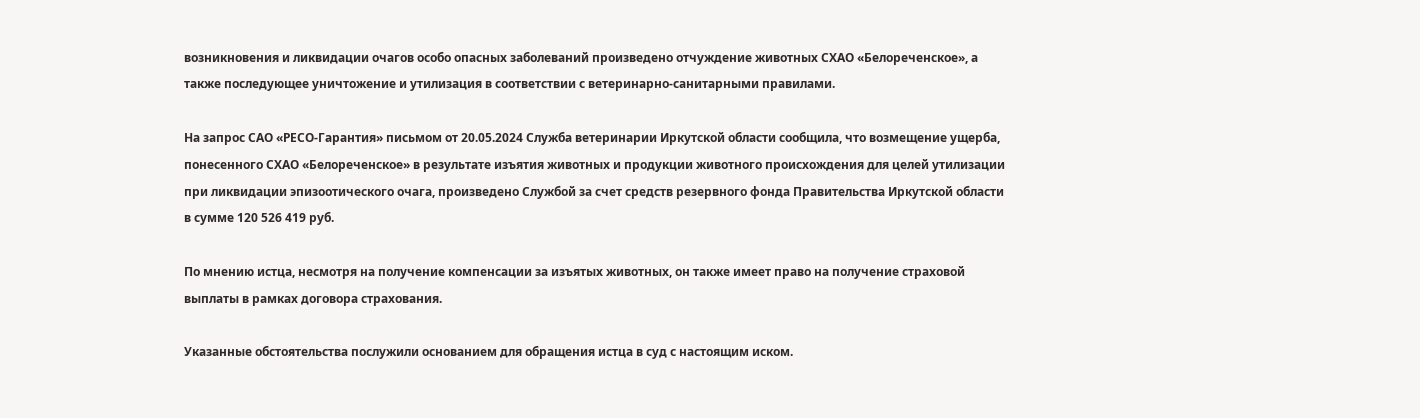возникновения и ликвидации очагов особо опасных заболеваний произведено отчуждение животных СХАО «Белореченское», а также последующее уничтожение и утилизация в соответствии с ветеринарно-санитарными правилами.

На запрос САО «РЕСО-Гарантия» письмом от 20.05.2024 Служба ветеринарии Иркутской области сообщила, что возмещение ущерба, понесенного СХАО «Белореченское» в результате изъятия животных и продукции животного происхождения для целей утилизации при ликвидации эпизоотического очага, произведено Службой за счет средств резервного фонда Правительства Иркутской области в сумме 120 526 419 руб.

По мнению истца, несмотря на получение компенсации за изъятых животных, он также имеет право на получение страховой выплаты в рамках договора страхования.

Указанные обстоятельства послужили основанием для обращения истца в суд с настоящим иском.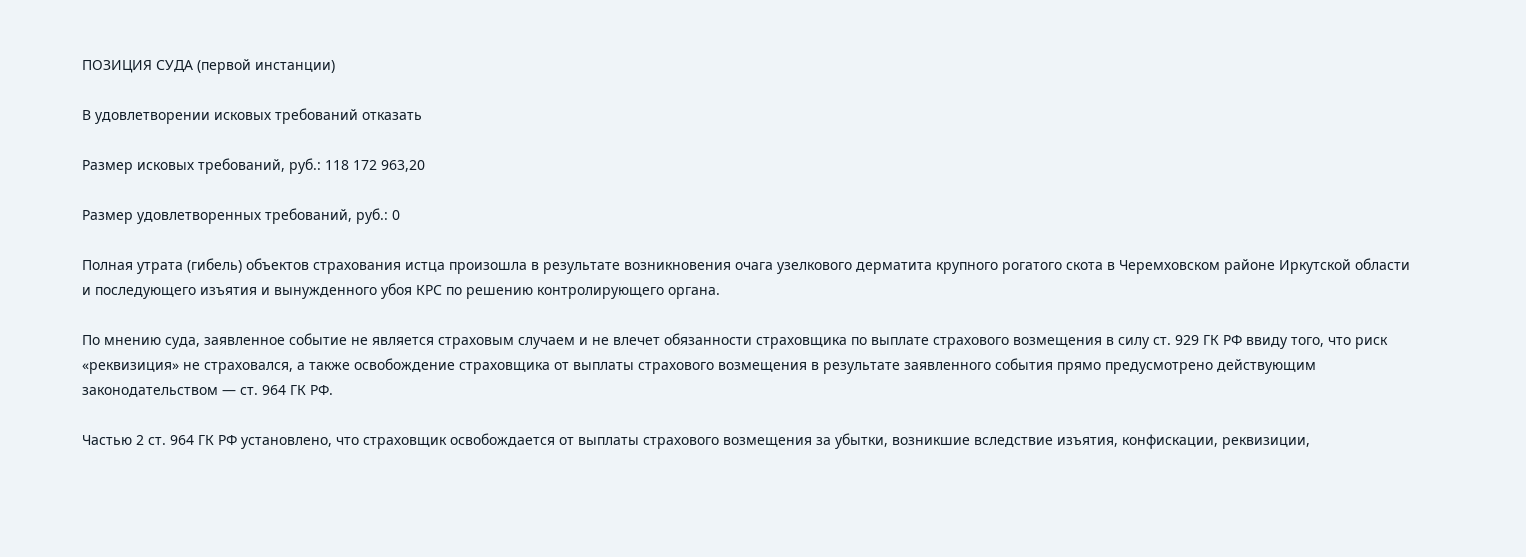ПОЗИЦИЯ СУДА (первой инстанции)

В удовлетворении исковых требований отказать

Размер исковых требований, руб.: 118 172 963,20

Размер удовлетворенных требований, руб.: 0

Полная утрата (гибель) объектов страхования истца произошла в результате возникновения очага узелкового дерматита крупного рогатого скота в Черемховском районе Иркутской области и последующего изъятия и вынужденного убоя КРС по решению контролирующего органа.

По мнению суда, заявленное событие не является страховым случаем и не влечет обязанности страховщика по выплате страхового возмещения в силу ст. 929 ГК РФ ввиду того, что риск «реквизиция» не страховался, а также освобождение страховщика от выплаты страхового возмещения в результате заявленного события прямо предусмотрено действующим законодательством — ст. 964 ГК РФ.

Частью 2 ст. 964 ГК РФ установлено, что страховщик освобождается от выплаты страхового возмещения за убытки, возникшие вследствие изъятия, конфискации, реквизиции,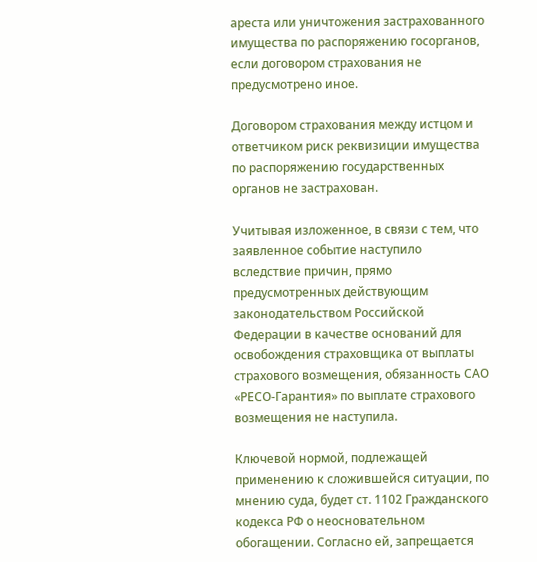ареста или уничтожения застрахованного имущества по распоряжению госорганов, если договором страхования не предусмотрено иное.

Договором страхования между истцом и ответчиком риск реквизиции имущества по распоряжению государственных органов не застрахован.

Учитывая изложенное, в связи с тем, что заявленное событие наступило вследствие причин, прямо предусмотренных действующим законодательством Российской Федерации в качестве оснований для освобождения страховщика от выплаты страхового возмещения, обязанность САО «РЕСО-Гарантия» по выплате страхового возмещения не наступила.

Ключевой нормой, подлежащей применению к сложившейся ситуации, по мнению суда, будет ст. 1102 Гражданского кодекса РФ о неосновательном обогащении. Согласно ей, запрещается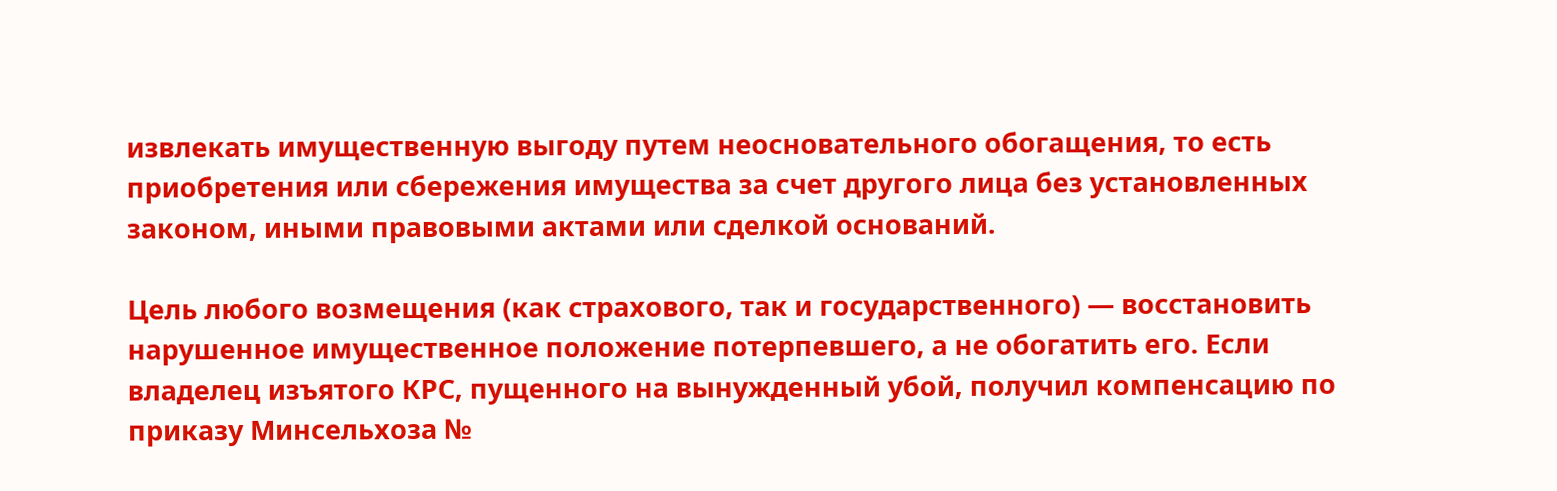извлекать имущественную выгоду путем неосновательного обогащения, то есть приобретения или сбережения имущества за счет другого лица без установленных законом, иными правовыми актами или сделкой оснований.

Цель любого возмещения (как страхового, так и государственного) — восстановить нарушенное имущественное положение потерпевшего, а не обогатить его. Если владелец изъятого КРС, пущенного на вынужденный убой, получил компенсацию по приказу Минсельхоза №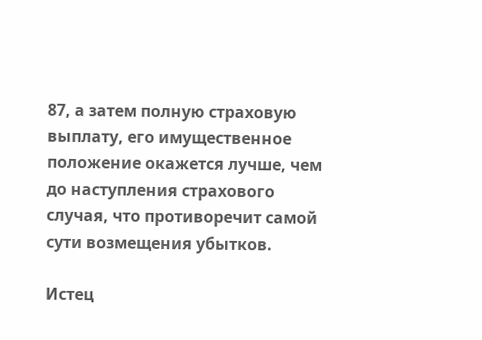87, а затем полную страховую выплату, его имущественное положение окажется лучше, чем до наступления страхового случая, что противоречит самой сути возмещения убытков.

Истец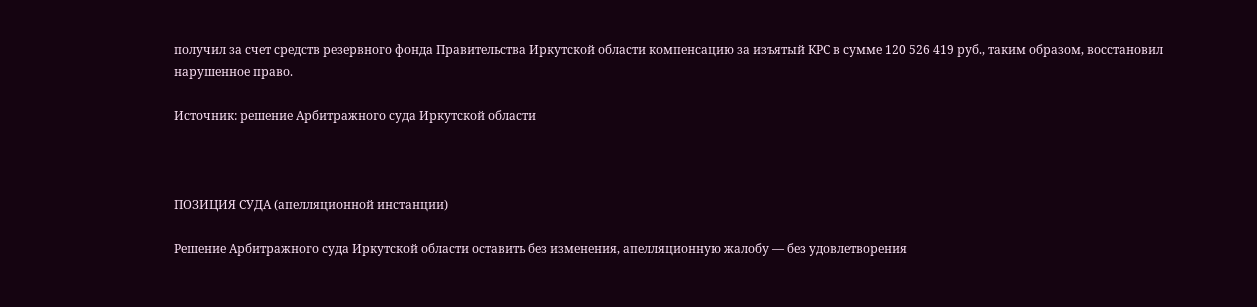получил за счет средств резервного фонда Правительства Иркутской области компенсацию за изъятый КРС в сумме 120 526 419 руб., таким образом, восстановил нарушенное право.

Источник: решение Арбитражного суда Иркутской области



ПОЗИЦИЯ СУДА (апелляционной инстанции)

Решение Арбитражного суда Иркутской области оставить без изменения, апелляционную жалобу — без удовлетворения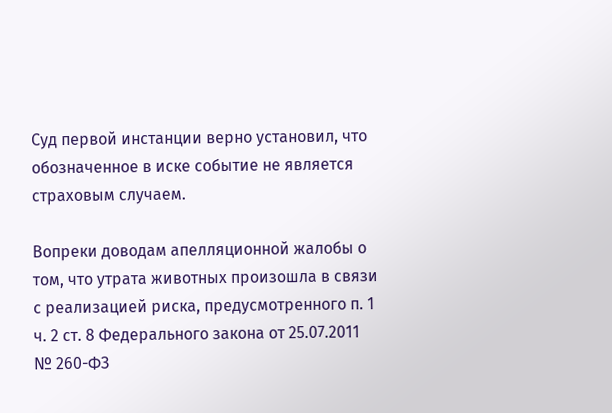Суд первой инстанции верно установил, что обозначенное в иске событие не является страховым случаем.

Вопреки доводам апелляционной жалобы о том, что утрата животных произошла в связи с реализацией риска, предусмотренного п. 1 ч. 2 ст. 8 Федерального закона от 25.07.2011 № 260-ФЗ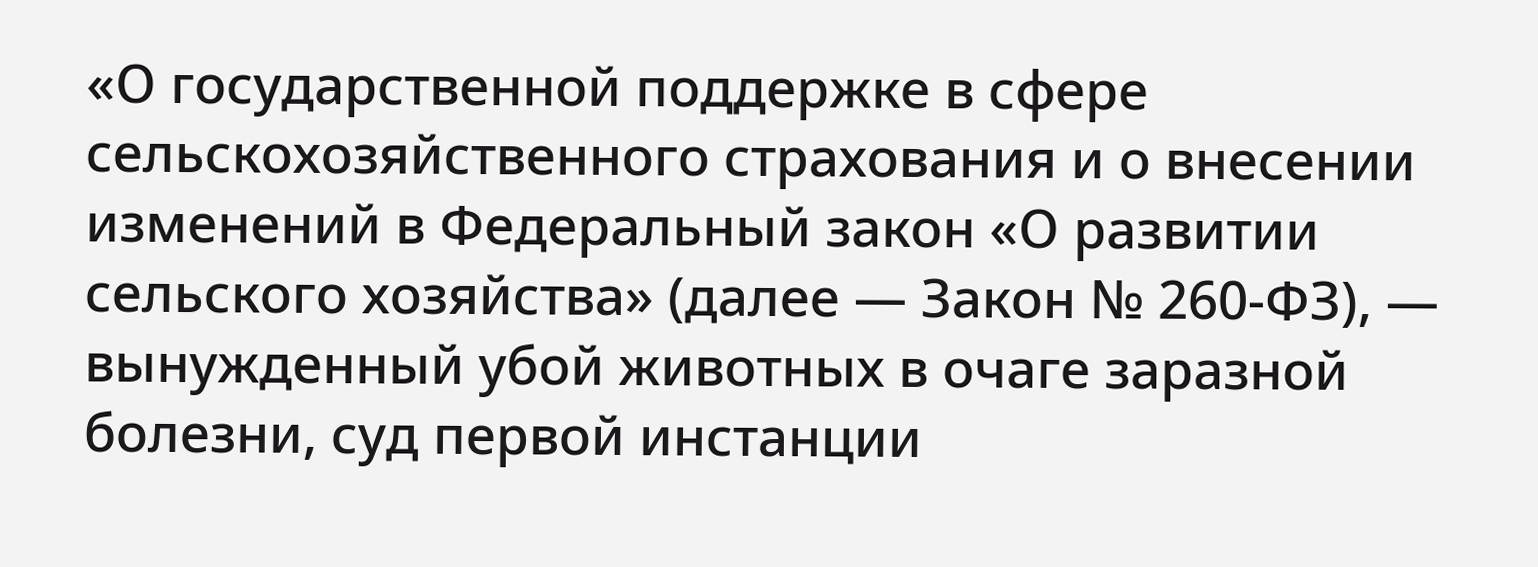«О государственной поддержке в сфере сельскохозяйственного страхования и о внесении изменений в Федеральный закон «О развитии сельского хозяйства» (далее — Закон № 260-ФЗ), — вынужденный убой животных в очаге заразной болезни, суд первой инстанции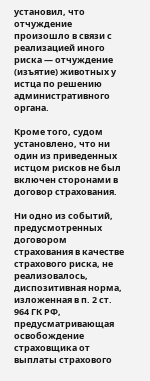установил, что отчуждение произошло в связи с реализацией иного риска — отчуждение (изъятие) животных у истца по решению административного органа.

Кроме того, судом установлено, что ни один из приведенных истцом рисков не был включен сторонами в договор страхования.

Ни одно из событий, предусмотренных договором страхования в качестве страхового риска, не реализовалось, диспозитивная норма, изложенная в п. 2 ст. 964 ГК РФ, предусматривающая освобождение страховщика от выплаты страхового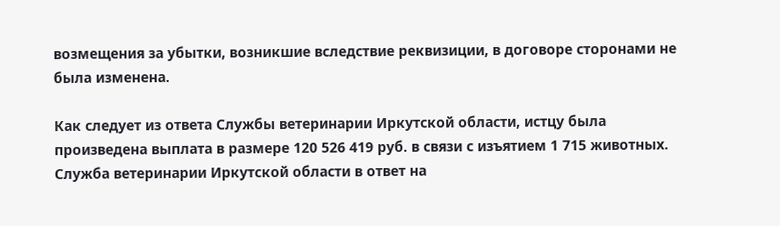возмещения за убытки, возникшие вследствие реквизиции, в договоре сторонами не была изменена.

Как следует из ответа Службы ветеринарии Иркутской области, истцу была произведена выплата в размере 120 526 419 руб. в связи с изъятием 1 715 животных. Служба ветеринарии Иркутской области в ответ на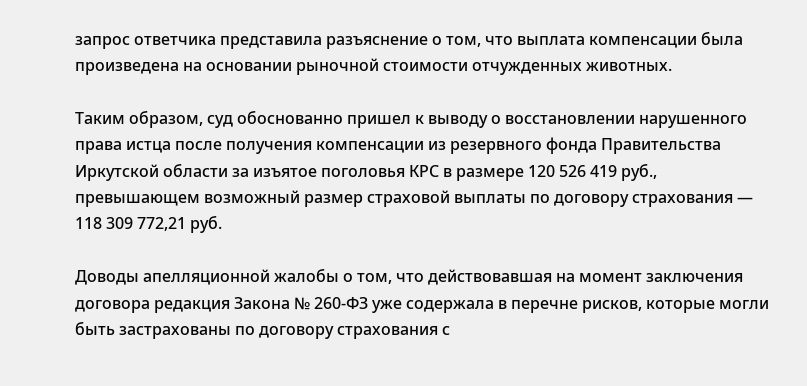запрос ответчика представила разъяснение о том, что выплата компенсации была произведена на основании рыночной стоимости отчужденных животных.

Таким образом, суд обоснованно пришел к выводу о восстановлении нарушенного права истца после получения компенсации из резервного фонда Правительства Иркутской области за изъятое поголовья КРС в размере 120 526 419 руб., превышающем возможный размер страховой выплаты по договору страхования — 118 309 772,21 руб.

Доводы апелляционной жалобы о том, что действовавшая на момент заключения договора редакция Закона № 260-ФЗ уже содержала в перечне рисков, которые могли быть застрахованы по договору страхования с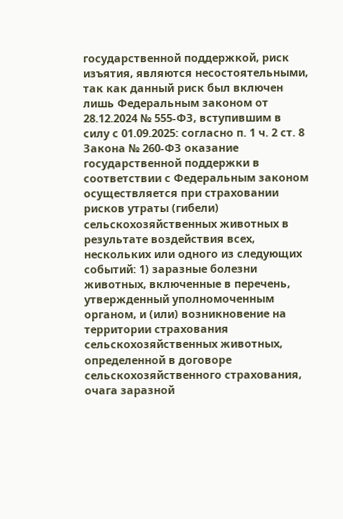государственной поддержкой, риск изъятия, являются несостоятельными, так как данный риск был включен лишь Федеральным законом от 28.12.2024 № 555-ФЗ, вступившим в силу с 01.09.2025: согласно п. 1 ч. 2 ст. 8 Закона № 260-ФЗ оказание государственной поддержки в соответствии с Федеральным законом осуществляется при страховании рисков утраты (гибели) сельскохозяйственных животных в результате воздействия всех, нескольких или одного из следующих событий: 1) заразные болезни животных, включенные в перечень, утвержденный уполномоченным органом, и (или) возникновение на территории страхования сельскохозяйственных животных, определенной в договоре сельскохозяйственного страхования, очага заразной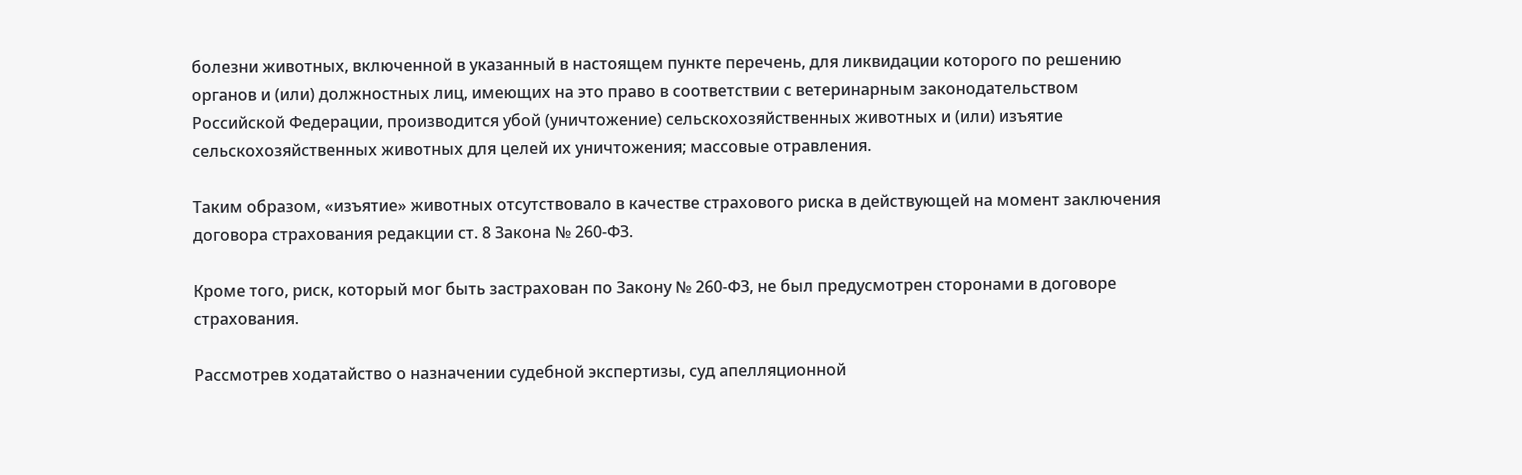болезни животных, включенной в указанный в настоящем пункте перечень, для ликвидации которого по решению органов и (или) должностных лиц, имеющих на это право в соответствии с ветеринарным законодательством Российской Федерации, производится убой (уничтожение) сельскохозяйственных животных и (или) изъятие сельскохозяйственных животных для целей их уничтожения; массовые отравления.

Таким образом, «изъятие» животных отсутствовало в качестве страхового риска в действующей на момент заключения договора страхования редакции ст. 8 Закона № 260-ФЗ.

Кроме того, риск, который мог быть застрахован по Закону № 260-ФЗ, не был предусмотрен сторонами в договоре страхования.

Рассмотрев ходатайство о назначении судебной экспертизы, суд апелляционной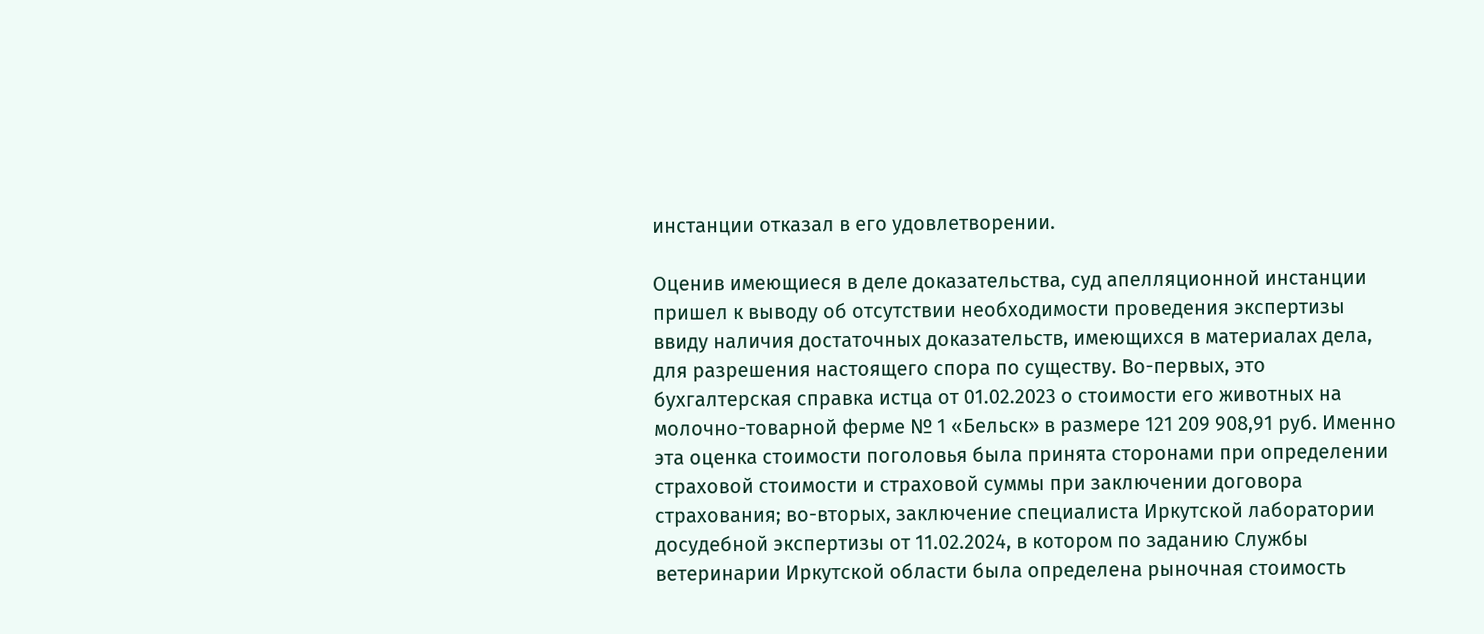инстанции отказал в его удовлетворении.

Оценив имеющиеся в деле доказательства, суд апелляционной инстанции пришел к выводу об отсутствии необходимости проведения экспертизы ввиду наличия достаточных доказательств, имеющихся в материалах дела, для разрешения настоящего спора по существу. Во-первых, это бухгалтерская справка истца от 01.02.2023 о стоимости его животных на молочно-товарной ферме № 1 «Бельск» в размере 121 209 908,91 руб. Именно эта оценка стоимости поголовья была принята сторонами при определении страховой стоимости и страховой суммы при заключении договора страхования; во-вторых, заключение специалиста Иркутской лаборатории досудебной экспертизы от 11.02.2024, в котором по заданию Службы ветеринарии Иркутской области была определена рыночная стоимость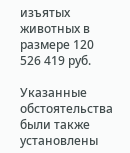изъятых животных в размере 120 526 419 руб.

Указанные обстоятельства были также установлены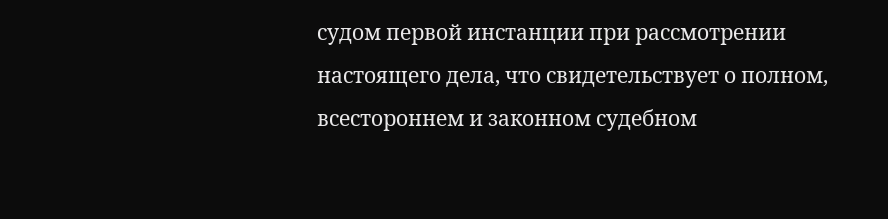судом первой инстанции при рассмотрении настоящего дела, что свидетельствует о полном, всестороннем и законном судебном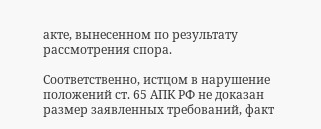акте, вынесенном по результату рассмотрения спора.

Соответственно, истцом в нарушение положений ст. 65 АПК РФ не доказан размер заявленных требований, факт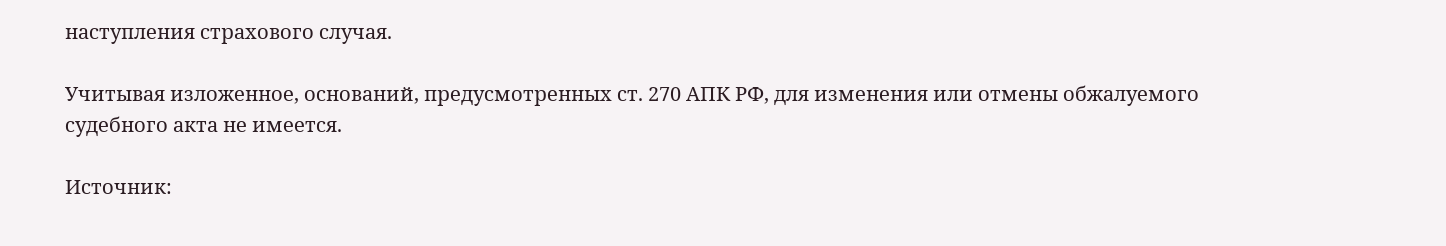наступления страхового случая.

Учитывая изложенное, оснований, предусмотренных ст. 270 АПК РФ, для изменения или отмены обжалуемого судебного акта не имеется.

Источник: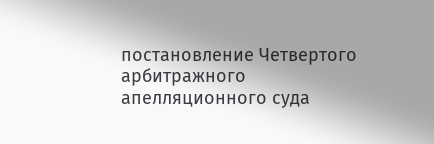постановление Четвертого арбитражного апелляционного суда